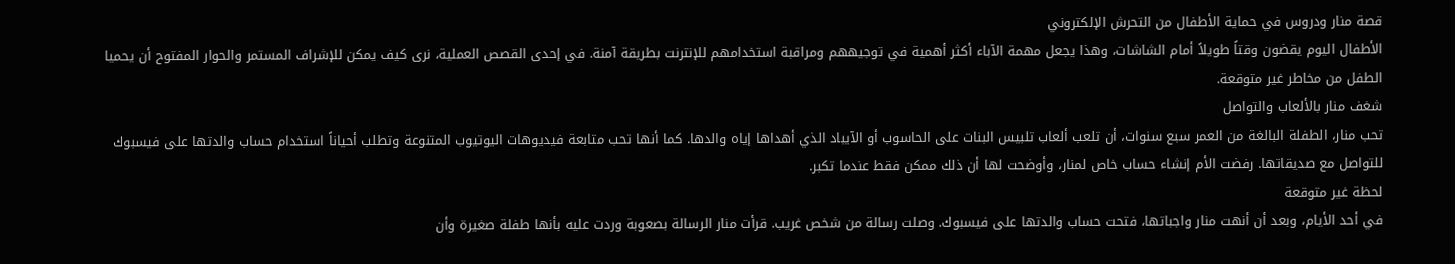قصة منار ودروس في حماية الأطفال من التحرش الإلكتروني
الأطفال اليوم يقضون وقتاً طويلاً أمام الشاشات، وهذا يجعل مهمة الآباء أكثر أهمية في توجيههم ومراقبة استخدامهم للإنترنت بطريقة آمنة. في إحدى القصص العملية، نرى كيف يمكن للإشراف المستمر والحوار المفتوح أن يحميا الطفل من مخاطر غير متوقعة.
شغف منار بالألعاب والتواصل
تحب منار، الطفلة البالغة من العمر سبع سنوات، أن تلعب ألعاب تلبيس البنات على الحاسوب أو الآيباد الذي أهداها إياه والدها. كما أنها تحب متابعة فيديوهات اليوتيوب المتنوعة وتطلب أحياناً استخدام حساب والدتها على فيسبوك للتواصل مع صديقاتها. رفضت الأم إنشاء حساب خاص لمنار، وأوضحت لها أن ذلك ممكن فقط عندما تكبر.
لحظة غير متوقعة
في أحد الأيام، وبعد أن أنهت منار واجباتها، فتحت حساب والدتها على فيسبوك. وصلت رسالة من شخص غريب. قرأت منار الرسالة بصعوبة وردت عليه بأنها طفلة صغيرة وأن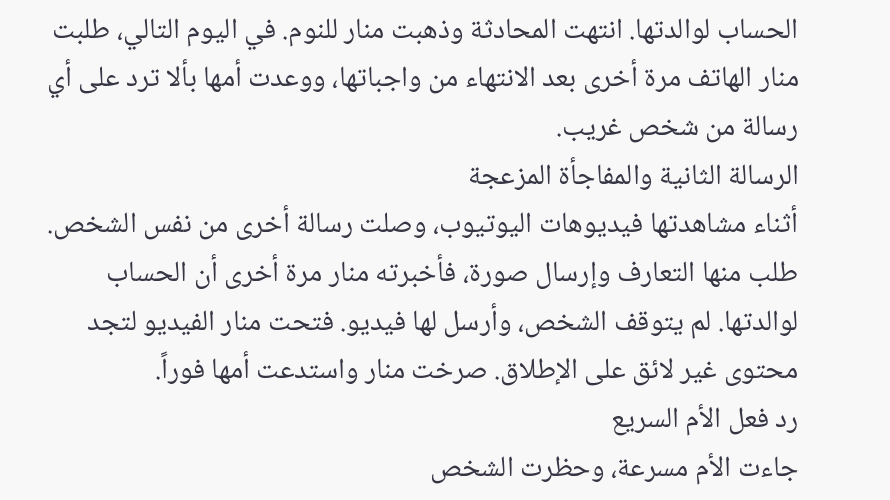الحساب لوالدتها. انتهت المحادثة وذهبت منار للنوم. في اليوم التالي، طلبت منار الهاتف مرة أخرى بعد الانتهاء من واجباتها، ووعدت أمها بألا ترد على أي رسالة من شخص غريب.
الرسالة الثانية والمفاجأة المزعجة
أثناء مشاهدتها فيديوهات اليوتيوب، وصلت رسالة أخرى من نفس الشخص. طلب منها التعارف وإرسال صورة، فأخبرته منار مرة أخرى أن الحساب لوالدتها. لم يتوقف الشخص، وأرسل لها فيديو. فتحت منار الفيديو لتجد محتوى غير لائق على الإطلاق. صرخت منار واستدعت أمها فوراً.
رد فعل الأم السريع
جاءت الأم مسرعة، وحظرت الشخص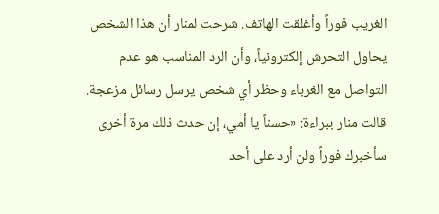الغريب فوراً وأغلقت الهاتف. شرحت لمنار أن هذا الشخص يحاول التحرش إلكترونياً، وأن الرد المناسب هو عدم التواصل مع الغرباء وحظر أي شخص يرسل رسائل مزعجة. قالت منار ببراءة: «حسناً يا أمي، إن حدث ذلك مرة أخرى سأخبرك فوراً ولن أرد على أحد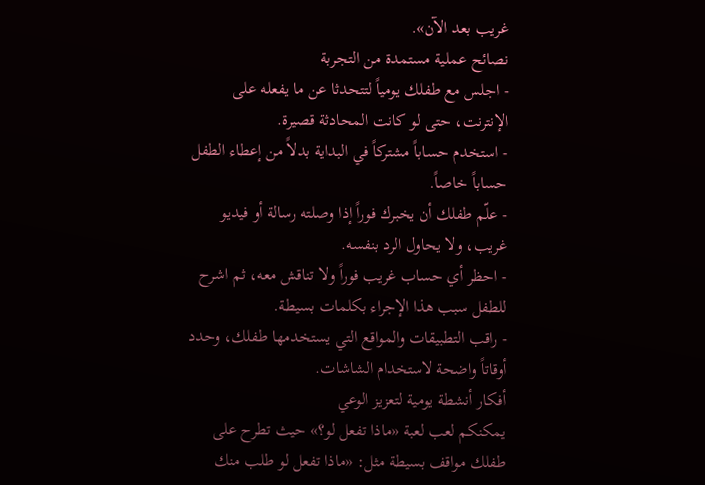غريب بعد الآن».
نصائح عملية مستمدة من التجربة
- اجلس مع طفلك يومياً لتتحدثا عن ما يفعله على الإنترنت، حتى لو كانت المحادثة قصيرة.
- استخدم حساباً مشتركاً في البداية بدلاً من إعطاء الطفل حساباً خاصاً.
- علّم طفلك أن يخبرك فوراً إذا وصلته رسالة أو فيديو غريب، ولا يحاول الرد بنفسه.
- احظر أي حساب غريب فوراً ولا تناقش معه، ثم اشرح للطفل سبب هذا الإجراء بكلمات بسيطة.
- راقب التطبيقات والمواقع التي يستخدمها طفلك، وحدد أوقاتاً واضحة لاستخدام الشاشات.
أفكار أنشطة يومية لتعزيز الوعي
يمكنكم لعب لعبة «ماذا تفعل لو؟» حيث تطرح على طفلك مواقف بسيطة مثل: «ماذا تفعل لو طلب منك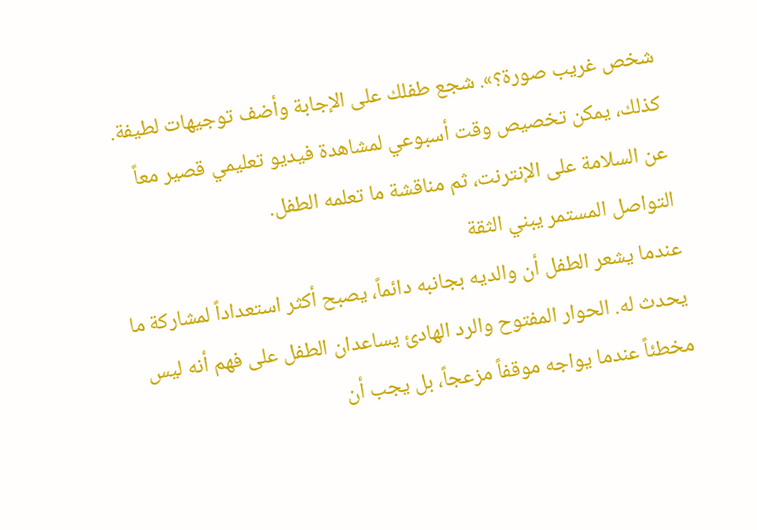شخص غريب صورة؟». شجع طفلك على الإجابة وأضف توجيهات لطيفة. كذلك، يمكن تخصيص وقت أسبوعي لمشاهدة فيديو تعليمي قصير معاً عن السلامة على الإنترنت، ثم مناقشة ما تعلمه الطفل.
التواصل المستمر يبني الثقة
عندما يشعر الطفل أن والديه بجانبه دائماً، يصبح أكثر استعداداً لمشاركة ما يحدث له. الحوار المفتوح والرد الهادئ يساعدان الطفل على فهم أنه ليس مخطئاً عندما يواجه موقفاً مزعجاً، بل يجب أن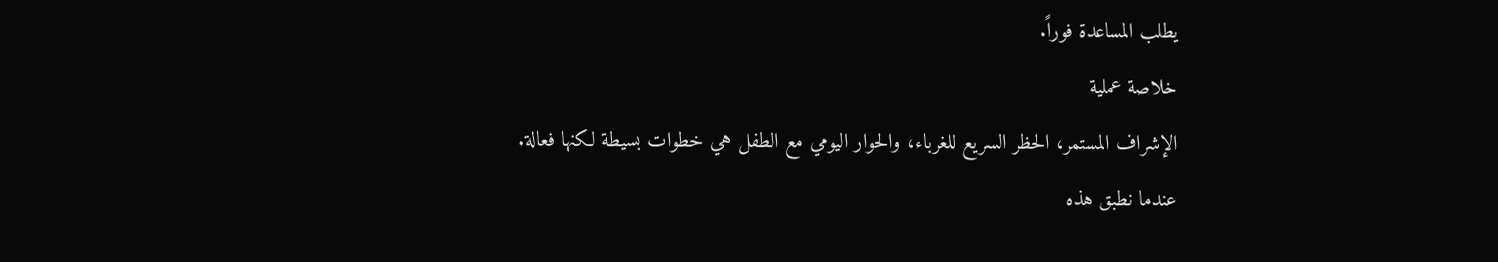يطلب المساعدة فوراً.
خلاصة عملية
الإشراف المستمر، الحظر السريع للغرباء، والحوار اليومي مع الطفل هي خطوات بسيطة لكنها فعالة. عندما نطبق هذه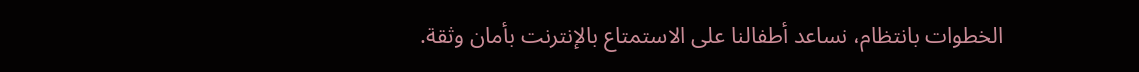الخطوات بانتظام، نساعد أطفالنا على الاستمتاع بالإنترنت بأمان وثقة.